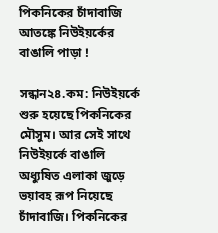পিকনিকের চাঁদাবাজি আতঙ্কে নিউইয়র্কের বাঙালি পাড়া !

সন্ধান২৪.কম: নিউইয়র্কে শুরু হয়েছে পিকনিকের মৌসুম। আর সেই সাথে নিউইয়র্কে বাঙালি অধ্যুষিত এলাকা জুড়ে ভয়াবহ রূপ নিয়েছে চাঁদাবাজি। পিকনিকের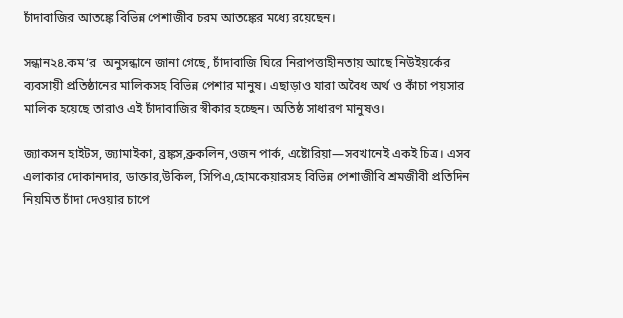চাঁদাবাজির আতঙ্কে বিভিন্ন পেশাজীব চরম আতঙ্কের মধ্যে রয়েছেন।

সন্ধান২৪.কম‘র  অনুসন্ধানে জানা গেছে, চাঁদাবাজি ঘিরে নিরাপত্তাহীনতায় আছে নিউইয়র্কের ব্যবসায়ী প্রতিষ্ঠানের মালিকসহ বিভিন্ন পেশার মানুষ। এছাড়াও যারা অবৈধ অর্থ ও কাঁচা পয়সার মালিক হয়েছে তারাও এই চাঁদাবাজির স্বীকার হচ্ছেন। অতিষ্ঠ সাধারণ মানুষও।

জ্যাকসন হাইটস, জ্যামাইকা, ব্রঙ্কস,ব্রুকলিন,ওজন পার্ক, এষ্টোরিয়া—সবখানেই একই চিত্র। এসব এলাকার দোকানদার, ডাক্তার,উকিল, সিপিএ,হোমকেয়ারসহ বিভিন্ন পেশাজীবি শ্রমজীবী প্রতিদিন নিয়মিত চাঁদা দেওয়ার চাপে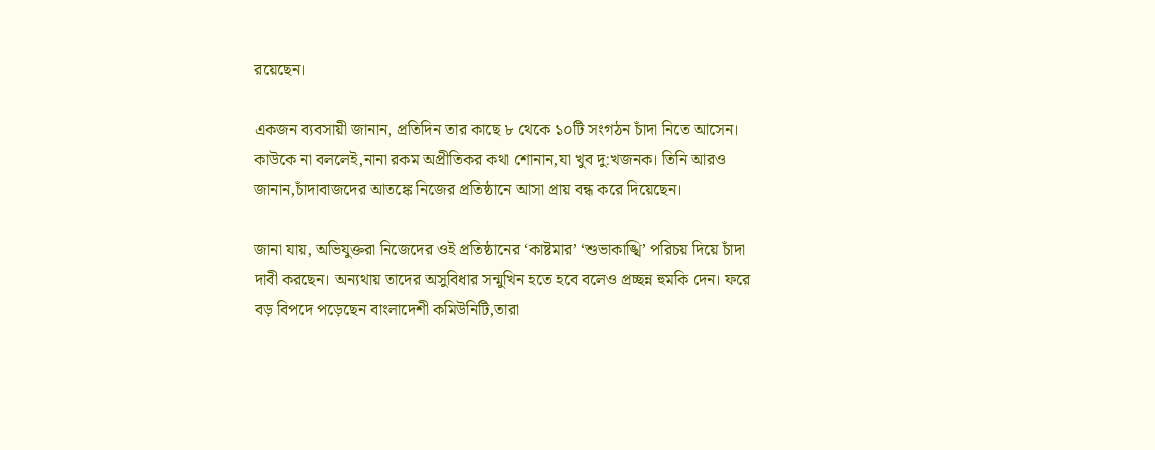রয়েছেন।

একজন ব্যবসায়ী জানান, প্রতিদিন তার কাছে ৮ থেকে ১০টি সংগঠন চাঁদা নিতে আসেন। কাউকে না বললেই,নানা রকম অপ্রীতিকর কথা শোনান,যা খুব দু:খজনক। তিনি আরও জানান,চাঁদাবাজদের আতঙ্কে নিজের প্রতিষ্ঠানে আসা প্রায় বন্ধ করে দিয়েছেন।

জানা যায়, অভিযুক্তরা নিজেদের ওই প্রতিষ্ঠানের ‘কাষ্টমার’ ‘শুভাকাঙ্খি’ পরিচয় দিয়ে চাঁদা দাবী করছেন। অন্যথায় তাদের অসুবিধার সন্মুখিন হতে হবে বলেও প্রচ্ছন্ন হুমকি দেন। ফরে বড় বিপদে পড়েছেন বাংলাদেশী কমিউনিটি,তারা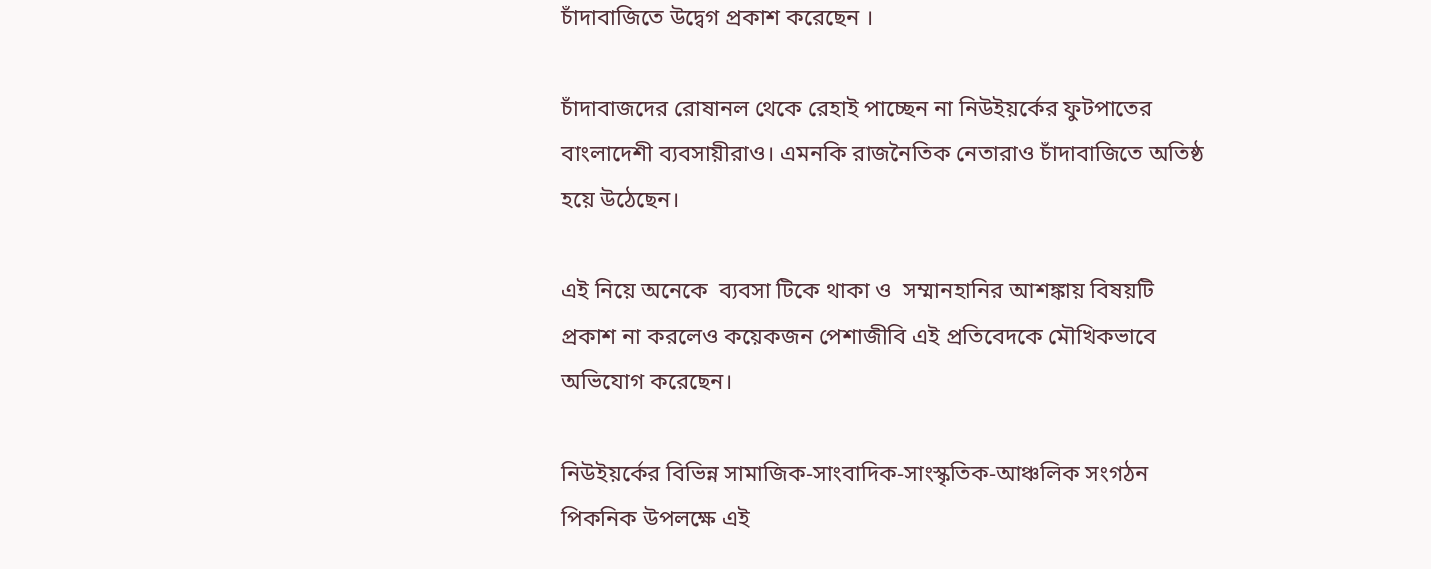চাঁদাবাজিতে উদ্বেগ প্রকাশ করেছেন ।

চাঁদাবাজদের রোষানল থেকে রেহাই পাচ্ছেন না নিউইয়র্কের ফুটপাতের বাংলাদেশী ব্যবসায়ীরাও। এমনকি রাজনৈতিক নেতারাও চাঁদাবাজিতে অতিষ্ঠ হয়ে উঠেছেন।

এই নিয়ে অনেকে  ব্যবসা টিকে থাকা ও  সম্মানহানির আশঙ্কায় বিষয়টি প্রকাশ না করলেও কয়েকজন পেশাজীবি এই প্রতিবেদকে মৌখিকভাবে অভিযোগ করেছেন।

নিউইয়র্কের বিভিন্ন সামাজিক-সাংবাদিক-সাংস্কৃতিক-আঞ্চলিক সংগঠন পিকনিক উপলক্ষে এই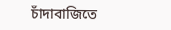চাঁদাবাজিতে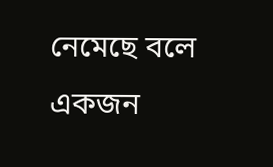নেমেছে বলে একজন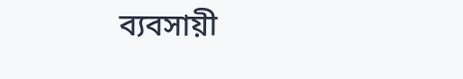ব্যবসায়ী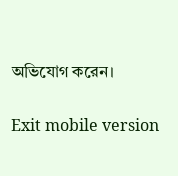অভিযোগ করেন।

Exit mobile version